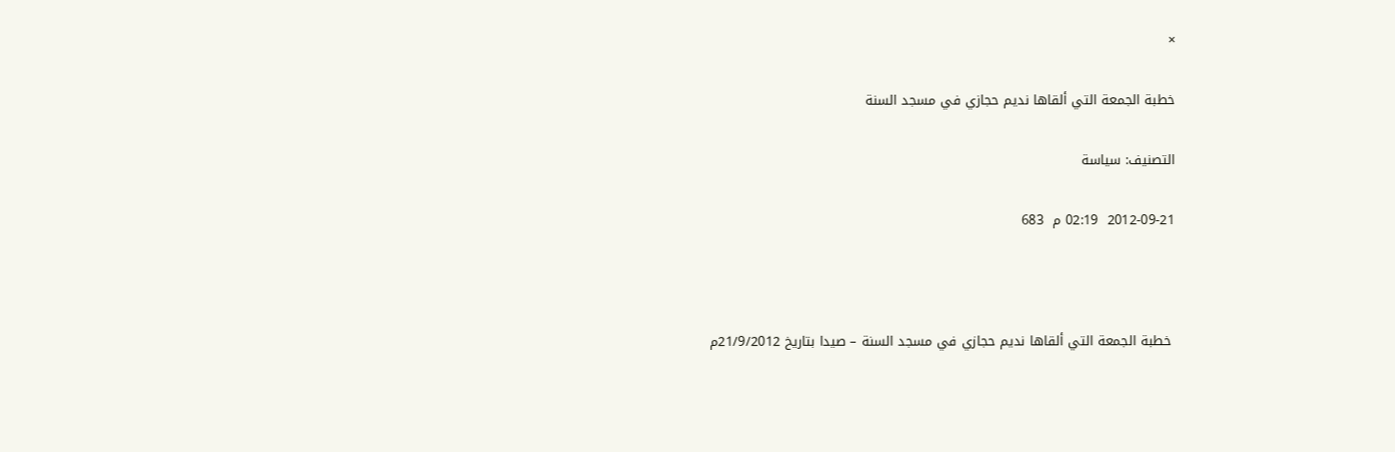×

خطبة الجمعة التي ألقاها نديم حجازي في مسجد السنة

التصنيف: سياسة

2012-09-21  02:19 م  683



 خطبة الجمعة التي ألقاها نديم حجازي في مسجد السنة – صيدا بتاريخ 21/9/2012م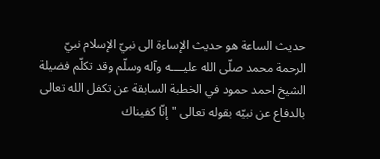حديث الساعة هو حديث الإساءة الى نبيّ الإسلام نبيّ الرحمة محمد صلّى الله عليــــه وآله وسلّم وقد تكلّم فضيلة الشيخ احمد حمود في الخطبة السابقة عن تكفل الله تعالى بالدفاع عن نبيّه بقوله تعالى "إنّا كفيناك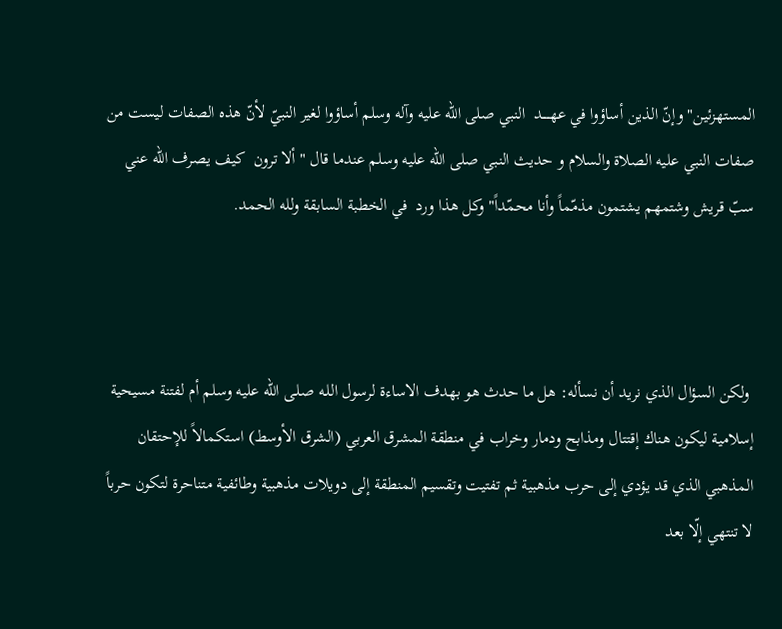المستهزئين" وإنّ الذين أساؤوا في عهـــــد  النبي صلى الله عليه وآله وسلم أساؤوا لغير النبيّ لأنّ هذه الصفات ليست من صفات النبي عليه الصلاة والسلام و حديث النبي صلى الله عليه وسلم عندما قال " ألا ترون  كيف يصرف الله عني سبّ قريش وشتمهم يشتمون مذمّماً وأنا محمّداً" وكل هذا ورد  في الخطبة السابقة ولله الحمد.



 ولكن السؤال الذي نريد أن نسأله: هل ما حدث هو بهدف الاساءة لرسول اللـه صلـى الله عليه وسلم أم لفتنة مسيحية إسلامية ليكون هناك إقتتال ومذابح ودمار وخراب في منطقة المشرق العربي (الشرق الأوسط) استكمالاً للإحتقان المذهبي الذي قد يؤدي إلى حرب مذهبية ثم تفتيت وتقسيم المنطقة إلى دويلات مذهبية وطائفية متناحرة لتكون حرباً لا تنتهي إلّا بعد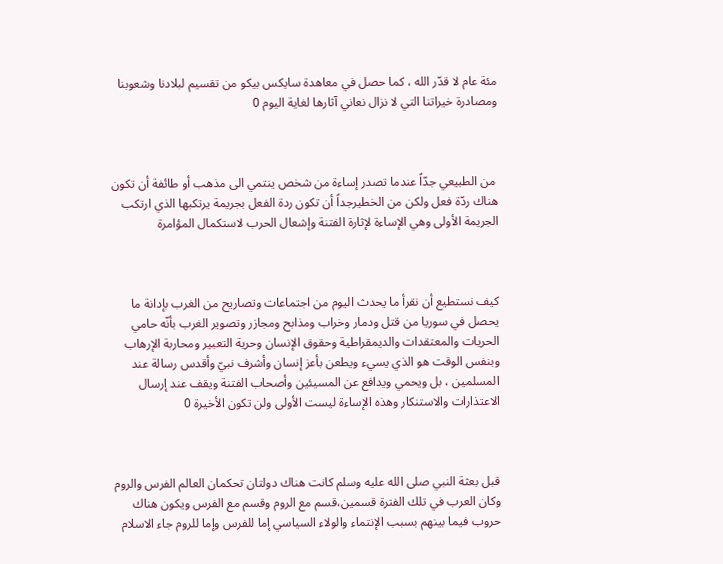مئة عام لا قدّر الله ، كما حصل في معاهدة سايكس بيكو من تقسيم لبلادنا وشعوبنا ومصادرة خيراتنا التي لا نزال نعاني آثارها لغاية اليوم 0



 من الطبيعي جدّاً عندما تصدر إساءة من شخص ينتمي الى مذهب أو طائفة أن تكون هناك ردّة فعل ولكن من الخطيرجداً أن تكون ردة الفعل بجريمة يرتكبها الذي ارتكب الجريمة الأولى وهي الإساءة لإثارة الفتنة وإشعال الحرب لاستكمال المؤامرة



كيف نستطيع أن نقرأ ما يحدث اليوم من اجتماعات وتصاريح من الغرب بإدانة ما يحصل في سوريا من قتل ودمار وخراب ومذابح ومجازر وتصوير الغرب بأنّه حامي الحريات والمعتقدات والديمقراطية وحقوق الإنسان وحرية التعبير ومحاربة الإرهاب وبنفس الوقت هو الذي يسيء ويطعن بأعز إنسان وأشرف نبيّ وأقدس رسالة عند   المسلمين ، بل ويحمي ويدافع عن المسيئين وأصحاب الفتنة ويقف عند إرسال الاعتذارات والاستنكار وهذه الإساءة ليست الأولى ولن تكون الأخيرة 0



قبل بعثة النبي صلى الله عليه وسلم كانت هناك دولتان تحكمان العالم الفرس والروم وكان العرب في تلك الفترة قسمين،قسم مع الروم وقسم مع الفرس ويكون هناك حروب فيما بينهم بسبب الإنتماء والولاء السياسي إما للفرس وإما للروم جاء الاسلام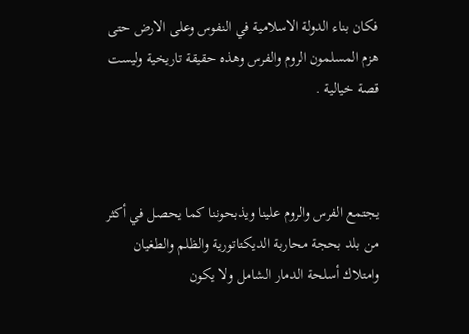فكان بناء الدولة الاسلامية في النفوس وعلى الارض حتى هزم المسلمون الروم والفرس وهذه حقيقة تاريخية وليست قصة خيالية .



يجتمع الفرس والروم علينا ويذبحوننا كما يحصل في أكثر من بلد بحجة محاربة الديكتاتورية والظلم والطغيان وامتلاك أسلحة الدمار الشامل ولا يكون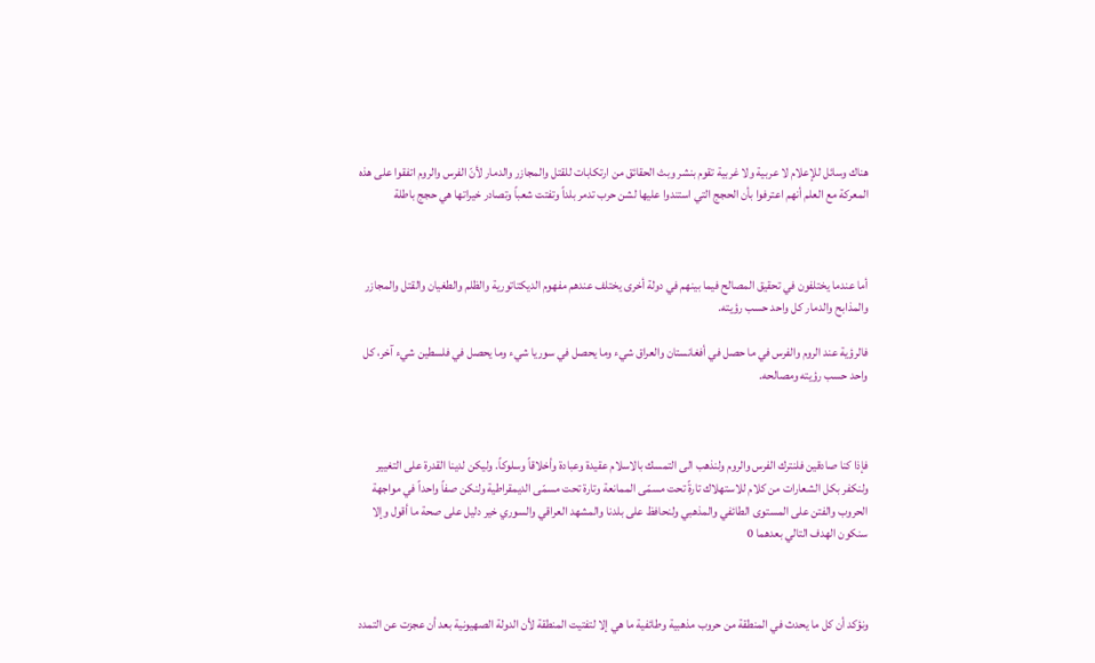هناك وسائل للإعلام لا عربية ولا غربية تقوم بنشر وبث الحقائق من ارتكابات للقتل والمجازر والدمار لأنّ الفرس والروم اتفقوا على هذه المعركة مع العلم أنهم اعترفوا بأن الحجج التي استندوا عليها لشن حرب تدمر بلداً وتفتت شعباً وتصادر خيراتها هي حجج باطلة



أما عندما يختلفون في تحقيق المصالح فيما بينهم في دولة أخرى يختلف عندهم مفهوم الديكتاتورية والظلم والطغيان والقتل والمجازر والمذابح والدمار كل واحد حسب رؤيته.

فالرؤية عند الروم والفرس في ما حصل في أفغانستان والعراق شيء وما يحصل في سوريا شيء وما يحصل في فلسطين شيء آخر، كل واحد حسب رؤيته ومصالحه.



فإذا كنا صادقين فلنترك الفرس والروم ولنذهب الى التمسك بالاسلام عقيدة وعبادة وأخلاقاً وسلوكاً. وليكن لدينا القدرة على التغيير ولنكفر بكل الشعارات من كلام للاستهلاك تارةً تحت مسمّى الممانعة وتارة تحت مسمّى الديمقراطية ولنكن صفاً واحداً في مواجهة الحروب والفتن على المستوى الطائفي والمذهبي ولنحافظ على بلدنا والمشهد العراقي والسوري خير دليل على صحة ما أقول وإلا سنكون الهدف التالي بعدهما 0



ونؤكد أن كل ما يحدث في المنطقة من حروب مذهبية وطائفية ما هي إلا لتفتيت المنطقة لأن الدولة الصهيونية بعد أن عجزت عن التمدد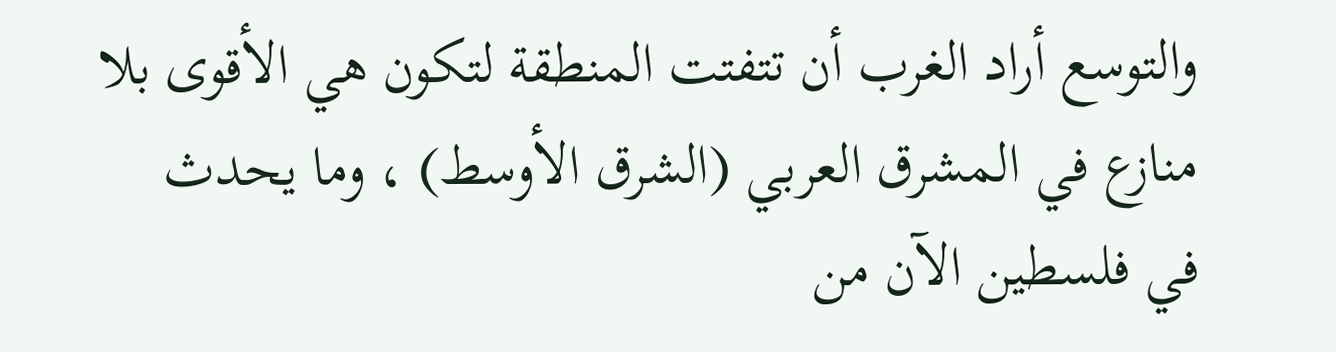والتوسع أراد الغرب أن تتفتت المنطقة لتكون هي الأقوى بلا منازع في المشرق العربي (الشرق الأوسط) ، وما يحدث في فلسطين الآن من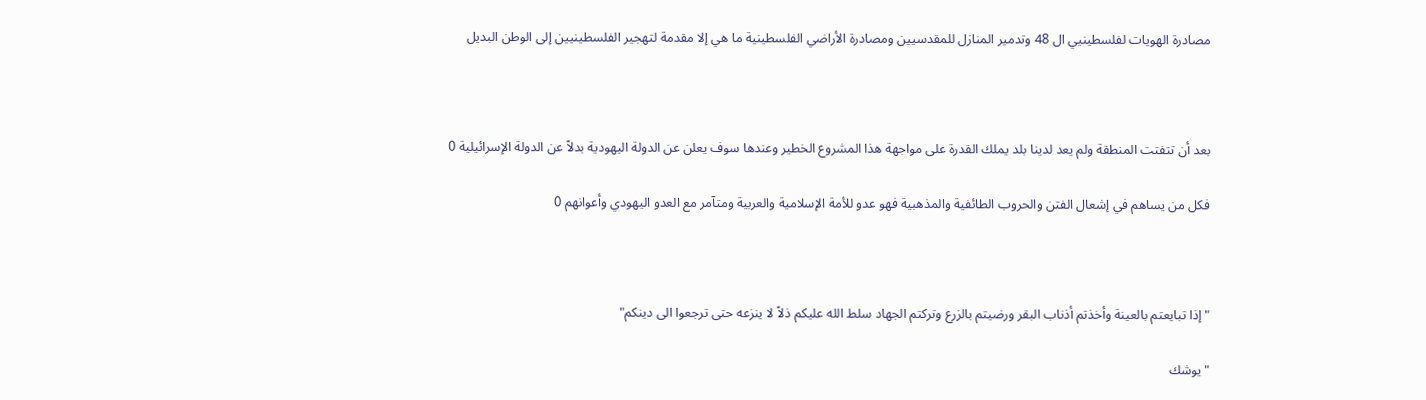مصادرة الهويات لفلسطينيي ال 48 وتدمير المنازل للمقدسيين ومصادرة الأراضي الفلسطينية ما هي إلا مقدمة لتهجير الفلسطينيين إلى الوطن البديل



بعد أن تتفتت المنطقة ولم يعد لدينا بلد يملك القدرة على مواجهة هذا المشروع الخطير وعندها سوف يعلن عن الدولة اليهودية بدلاً عن الدولة الإسرائيلية 0

فكل من يساهم في إشعال الفتن والحروب الطائفية والمذهبية فهو عدو للأمة الإسلامية والعربية ومتآمر مع العدو اليهودي وأعوانهم 0



"إذا تبايعتم بالعينة وأخذتم أذناب البقر ورضيتم بالزرع وتركتم الجهاد سلط الله عليكم ذلاً لا ينزعه حتى ترجعوا الى دينكم"

"يوشك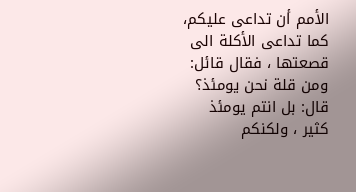الأمم أن تداعى عليكم، كما تداعى الأكلة الى قصعتها ، فقال قائل: ومن قلة نحن يومئذ؟ قال: بل انتم يومئذ كثير ، ولكنكم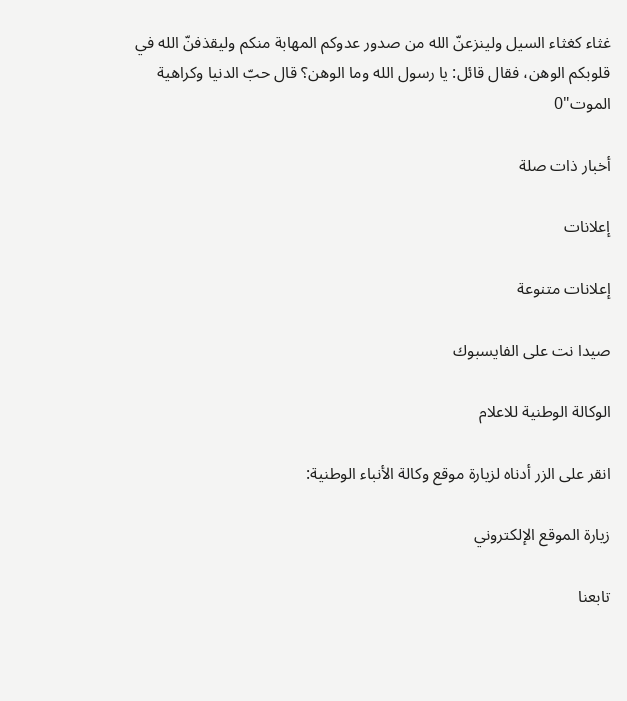غثاء كغثاء السيل ولينزعنّ الله من صدور عدوكم المهابة منكم وليقذفنّ الله في قلوبكم الوهن، فقال قائل: يا رسول الله وما الوهن؟ قال حبّ الدنيا وكراهية الموت"0

أخبار ذات صلة

إعلانات

إعلانات متنوعة

صيدا نت على الفايسبوك

الوكالة الوطنية للاعلام

انقر على الزر أدناه لزيارة موقع وكالة الأنباء الوطنية:

زيارة الموقع الإلكتروني

تابعنا